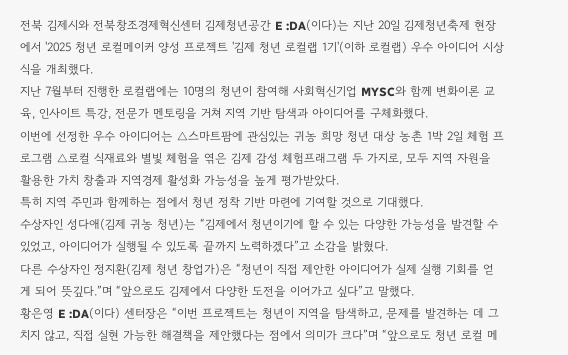전북 김제시와 전북창조경제혁신센터 김제청년공간 E :DA(이다)는 지난 20일 김제청년축제 현장에서 '2025 청년 로컬메이커 양성 프로젝트 '김제 청년 로컬랩 1기'(이하 로컬랩) 우수 아이디어 시상식을 개최했다.
지난 7월부터 진행한 로컬랩에는 10명의 청년이 참여해 사회혁신기업 MYSC와 함께 변화이론 교육, 인사이트 특강, 전문가 멘토링을 거쳐 지역 기반 탐색과 아이디어를 구체화했다.
이번에 선정한 우수 아이디어는 △스마트팜에 관심있는 귀농 희망 청년 대상 농촌 1박 2일 체험 프로그램 △로컬 식재료와 별빛 체험을 엮은 김제 감성 체험프래그램 두 가지로, 모두 지역 자원을 활용한 가치 창출과 지역경제 활성화 가능성을 높게 평가받았다.
특히 지역 주민과 함께하는 점에서 청년 정착 기반 마련에 기여할 것으로 기대했다.
수상자인 성다애(김제 귀농 청년)는 “김제에서 청년이기에 할 수 있는 다양한 가능성을 발견할 수 있었고, 아이디어가 실행될 수 있도록 끝까지 노력하겠다”고 소감을 밝혔다.
다른 수상자인 정지환(김제 청년 창업가)은 “청년이 직접 제안한 아이디어가 실제 실행 기회를 얻게 되어 뜻깊다.”며 “앞으로도 김제에서 다양한 도전을 이어가고 싶다”고 말했다.
황은영 E :DA(이다) 센터장은 “이번 프로젝트는 청년이 지역을 탐색하고, 문제를 발견하는 데 그치지 않고, 직접 실현 가능한 해결책을 제안했다는 점에서 의미가 크다”며 “앞으로도 청년 로컬 메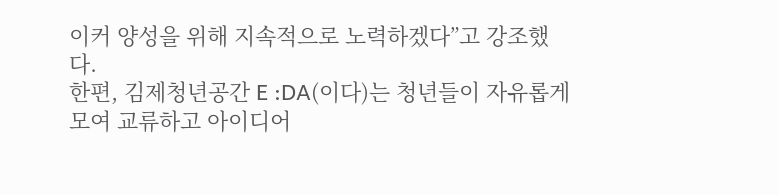이커 양성을 위해 지속적으로 노력하겠다”고 강조했다.
한편, 김제청년공간 E :DA(이다)는 청년들이 자유롭게 모여 교류하고 아이디어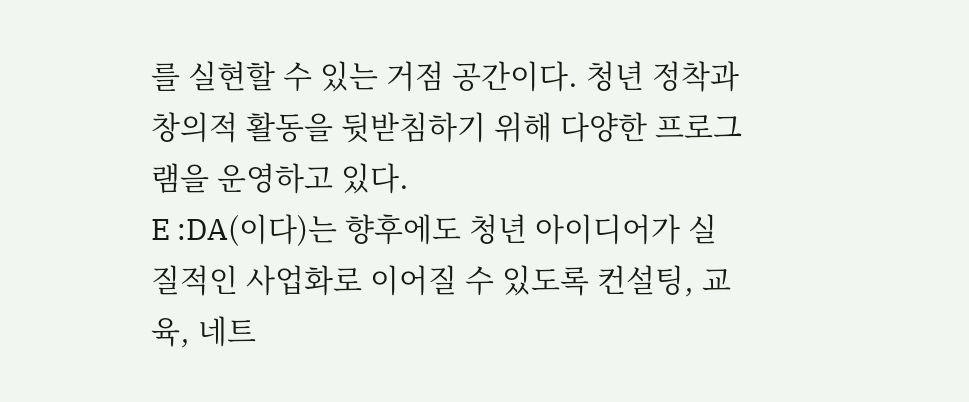를 실현할 수 있는 거점 공간이다. 청년 정착과 창의적 활동을 뒷받침하기 위해 다양한 프로그램을 운영하고 있다.
E :DA(이다)는 향후에도 청년 아이디어가 실질적인 사업화로 이어질 수 있도록 컨설팅, 교육, 네트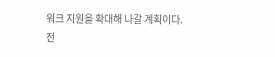워크 지원을 확대해 나갈 계획이다.
전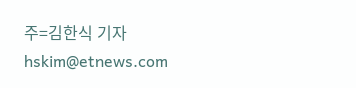주=김한식 기자 hskim@etnews.com